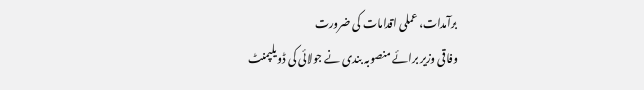برآمدات، عملی اقدامات کی ضرورت
وفاقی وزیر برائے منصوبہ بندی نے جولائی کی ڈویلپمنٹ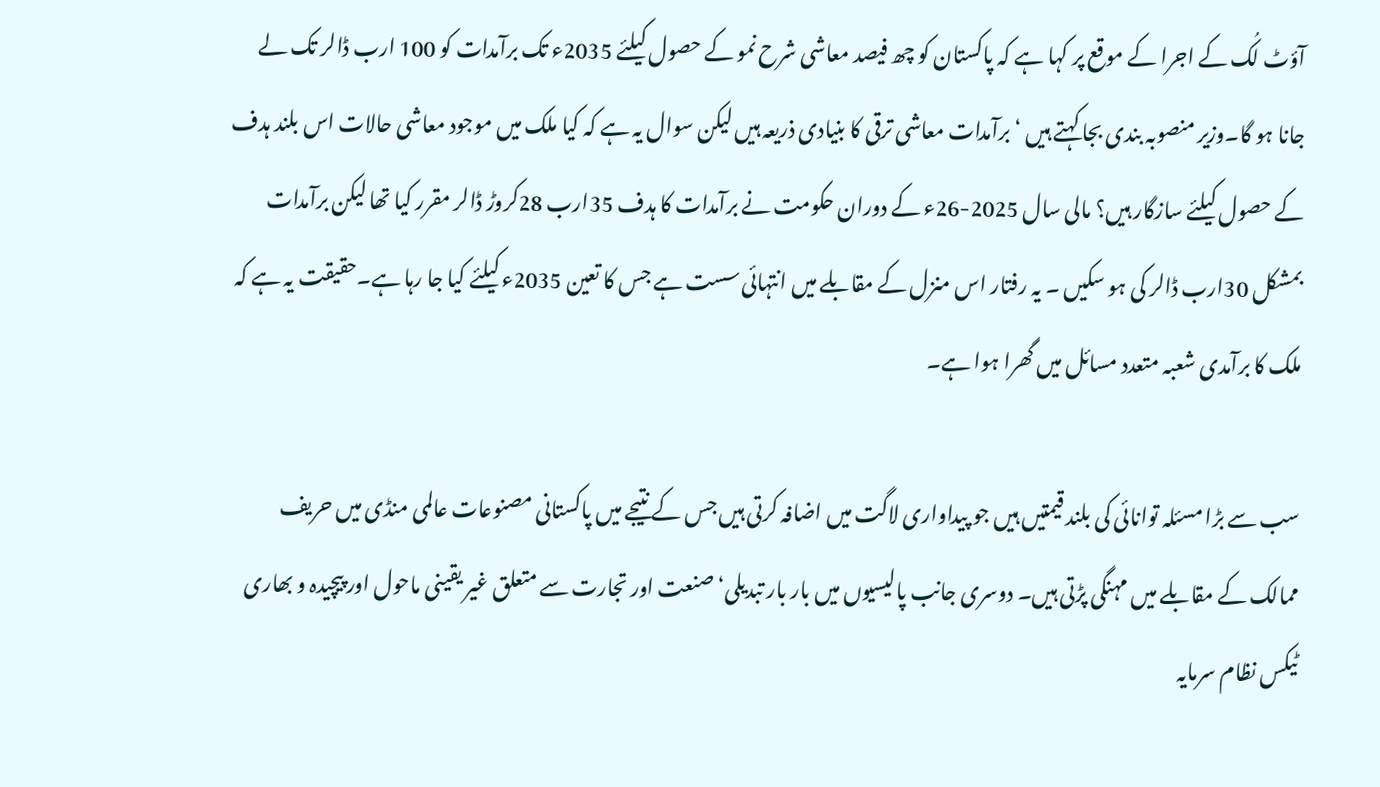آؤٹ لُک کے اجرا کے موقع پر کہا ہے کہ پاکستان کو چھ فیصد معاشی شرح نمو کے حصول کیلئے 2035ء تک برآمدات کو 100 ارب ڈالر تک لے جانا ہو گا۔وزیر منصوبہ بندی بجا کہتے ہیں ‘ برآمدات معاشی ترقی کا بنیادی ذریعہ ہیں لیکن سوال یہ ہے کہ کیا ملک میں موجود معاشی حالات اس بلند ہدف کے حصول کیلئے سازگار ہیں؟ مالی سال 2025-26ء کے دوران حکومت نے برآمدات کا ہدف 35ارب 28کروڑ ڈالر مقرر کیا تھا لیکن برآمدات بمشکل 30ارب ڈالر کی ہو سکیں ۔ یہ رفتار اس منزل کے مقابلے میں انتہائی سست ہے جس کا تعین 2035ء کیلئے کیا جا رہا ہے۔حقیقت یہ ہے کہ ملک کا برآمدی شعبہ متعدد مسائل میں گھرا ہوا ہے۔

سب سے بڑا مسئلہ توانائی کی بلند قیمتیں ہیں جو پیداواری لاگت میں اضافہ کرتی ہیں جس کے نتیجے میں پاکستانی مصنوعات عالمی منڈی میں حریف ممالک کے مقابلے میں مہنگی پڑتی ہیں۔ دوسری جانب پالیسیوں میں بار بار تبدیلی‘ صنعت اور تجارت سے متعلق غیر یقینی ماحول اور پیچیدہ و بھاری ٹیکس نظام سرمایہ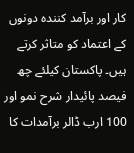کار اور برآمد کنندہ دونوں کے اعتماد کو متاثر کرتے ہیں۔ پاکستان کیلئے چھ فیصد پائیدار شرح نمو اور 100 ارب ڈالر برآمدات کا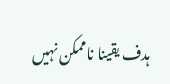ہدف یقینا ناممکن نہیں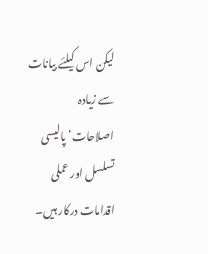لیکن اس کیلئے بیانات سے زیادہ اصلاحات‘پالیسی تسلسل اور عملی اقدامات درکار ہیں۔